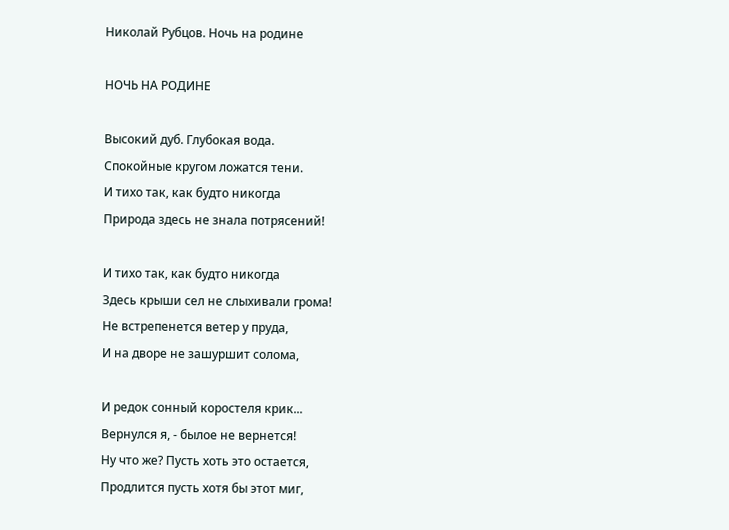Николай Рубцов. Ночь на родине

НОЧЬ НА РОДИНЕ

Высокий дуб. Глубокая вода.
Спокойные кругом ложатся тени.
И тихо так, как будто никогда
Природа здесь не знала потрясений!

И тихо так, как будто никогда
Здесь крыши сел не слыхивали грома!
Не встрепенется ветер у пруда,
И на дворе не зашуршит солома,

И редок сонный коростеля крик...
Вернулся я, - былое не вернется!
Ну что же? Пусть хоть это остается,
Продлится пусть хотя бы этот миг,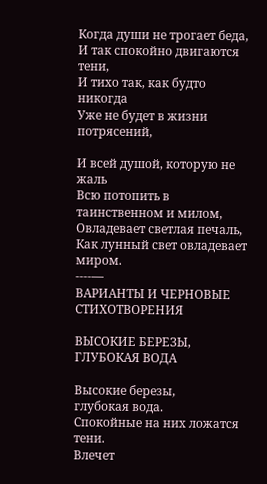Когда души не трогает беда,
И так спокойно двигаются тени,
И тихо так, как будто никогда
Уже не будет в жизни потрясений,

И всей душой, которую не жаль
Всю потопить в таинственном и милом,
Овладевает светлая печаль,
Как лунный свет овладевает миром.
----—
ВАРИАНТЫ И ЧЕРНОВЫЕ СТИХОТВОРЕНИЯ

ВЫСОКИЕ БЕРЕЗЫ, ГЛУБОКАЯ ВОДА

Высокие березы,
глубокая вода.
Спокойные на них ложатся тени.
Влечет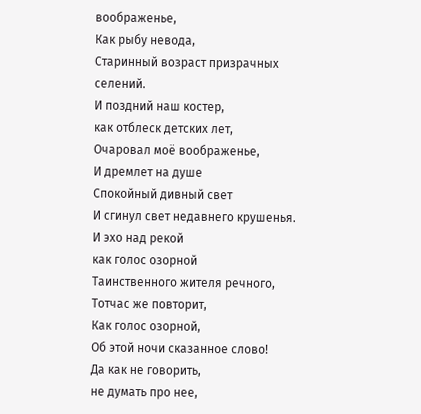воображенье,
Как рыбу невода,
Старинный возраст призрачных
селений.
И поздний наш костер,
как отблеск детских лет,
Очаровал моё воображенье,
И дремлет на душе
Спокойный дивный свет
И сгинул свет недавнего крушенья.
И эхо над рекой
как голос озорной
Таинственного жителя речного,
Тотчас же повторит,
Как голос озорной,
Об этой ночи сказанное слово!
Да как не говорить,
не думать про нее,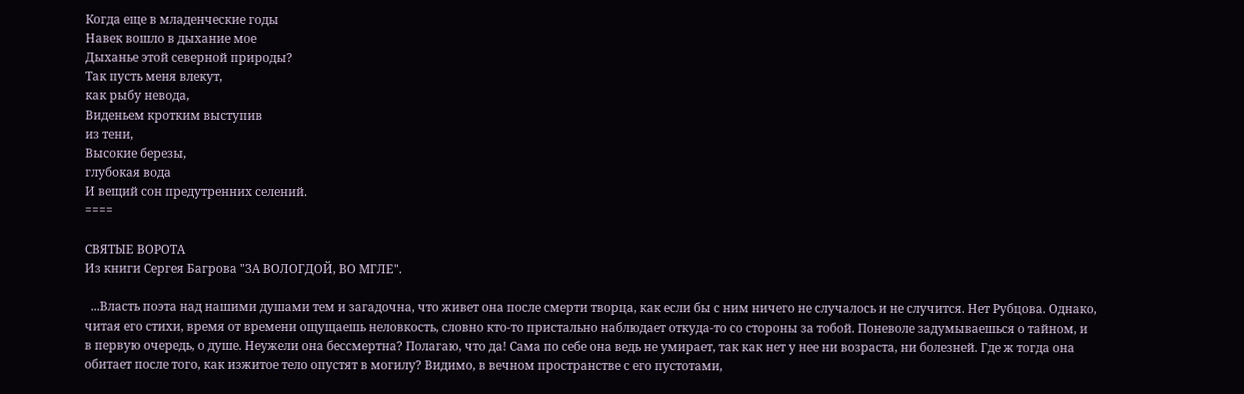Когда еще в младенческие годы
Навек вошло в дыхание мое
Дыханье этой северной природы?
Так пусть меня влекут,
как рыбу невода,
Виденьем кротким выступив
из тени,
Высокие березы,
глубокая вода
И вещий сон предутренних селений.
====

СВЯТЫЕ ВОРОТА
Из книги Сергея Багрова "ЗА ВОЛОГДОЙ, ВО МГЛЕ".

  ...Власть поэта над нашими душами тем и загадочна, что живет она после смерти творца, как если бы с ним ничего не случалось и не случится. Нет Рубцова. Однако, читая его стихи, время от времени ощущаешь неловкость, словно кто-то пристально наблюдает откуда-то со стороны за тобой. Поневоле задумываешься о тайном, и в первую очередь, о душе. Неужели она бессмертна? Полагаю, что да! Сама по себе она ведь не умирает, так как нет у нее ни возраста, ни болезней. Где ж тогда она обитает после того, как изжитое тело опустят в могилу? Видимо, в вечном пространстве с его пустотами,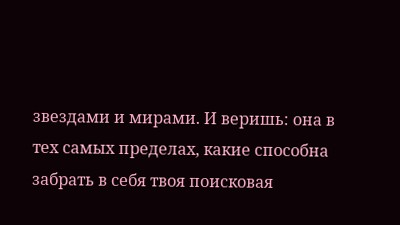звездами и мирами. И веришь: она в тех самых пределах, какие способна забрать в себя твоя поисковая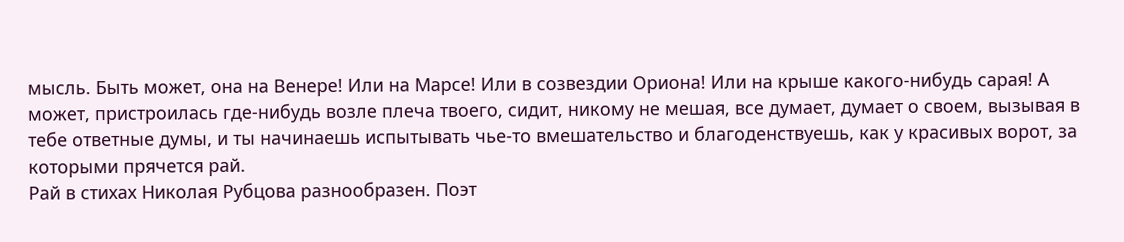мысль. Быть может, она на Венере! Или на Марсе! Или в созвездии Ориона! Или на крыше какого-нибудь сарая! А может, пристроилась где-нибудь возле плеча твоего, сидит, никому не мешая, все думает, думает о своем, вызывая в тебе ответные думы, и ты начинаешь испытывать чье-то вмешательство и благоденствуешь, как у красивых ворот, за которыми прячется рай.
Рай в стихах Николая Рубцова разнообразен. Поэт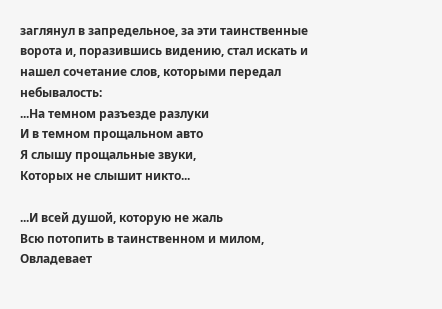заглянул в запредельное, за эти таинственные ворота и, поразившись видению, стал искать и нашел сочетание слов, которыми передал небывалость:
...На темном разъезде разлуки
И в темном прощальном авто
Я слышу прощальные звуки,
Которых не слышит никто...

...И всей душой, которую не жаль
Всю потопить в таинственном и милом,
Овладевает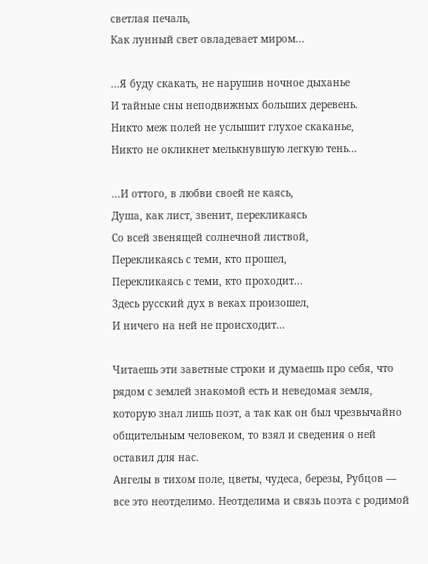светлая печаль,
Как лунный свет овладевает миром...

...Я буду скакать, не нарушив ночное дыханье
И тайные сны неподвижных больших деревень.
Никто меж полей не услышит глухое скаканье,
Никто не окликнет мелькнувшую легкую тень...

...И оттого, в любви своей не каясь,
Душа, как лист, звенит, перекликаясь
Со всей звенящей солнечной листвой,
Перекликаясь с теми, кто прошел,
Перекликаясь с теми, кто проходит...
Здесь русский дух в веках произошел,
И ничего на ней не происходит...

Читаешь эти заветные строки и думаешь про себя, что рядом с землей знакомой есть и неведомая земля, которую знал лишь поэт, а так как он был чрезвычайно общительным человеком, то взял и сведения о ней оставил для нас.
Ангелы в тихом поле, цветы, чудеса, березы, Рубцов — все это неотделимо. Неотделима и связь поэта с родимой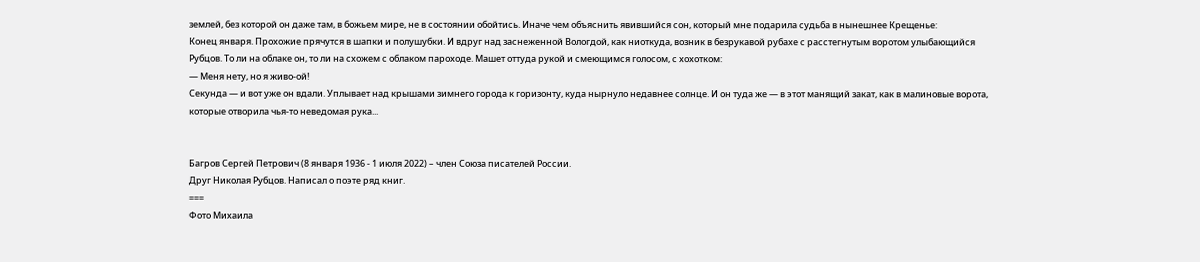землей, без которой он даже там, в божьем мире, не в состоянии обойтись. Иначе чем объяснить явившийся сон, который мне подарила судьба в нынешнее Крещенье:
Конец января. Прохожие прячутся в шапки и полушубки. И вдруг над заснеженной Вологдой, как ниоткуда, возник в безрукавой рубахе с расстегнутым воротом улыбающийся Рубцов. То ли на облаке он, то ли на схожем с облаком пароходе. Машет оттуда рукой и смеющимся голосом, с хохотком:
— Меня нету, но я живо-ой!
Секунда — и вот уже он вдали. Уплывает над крышами зимнего города к горизонту, куда нырнуло недавнее солнце. И он туда же — в этот манящий закат, как в малиновые ворота, которые отворила чья-то неведомая рука...


Багров Сергей Петрович (8 января 1936 - 1 июля 2022) – член Союза писателей России.
Друг Николая Рубцов. Написал о поэте ряд книг.
===
Фото Михаила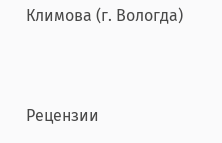Климова (г. Вологда)


Рецензии